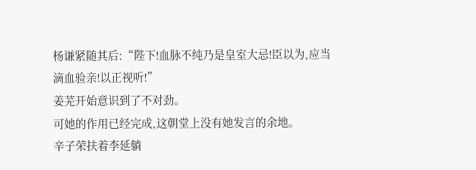杨谦紧随其后:“陛下!血脉不纯乃是皇室大忌!臣以为,应当滴血验亲!以正视听!”
姜芜开始意识到了不对劲。
可她的作用已经完成,这朝堂上没有她发言的余地。
辛子荣扶着李延躺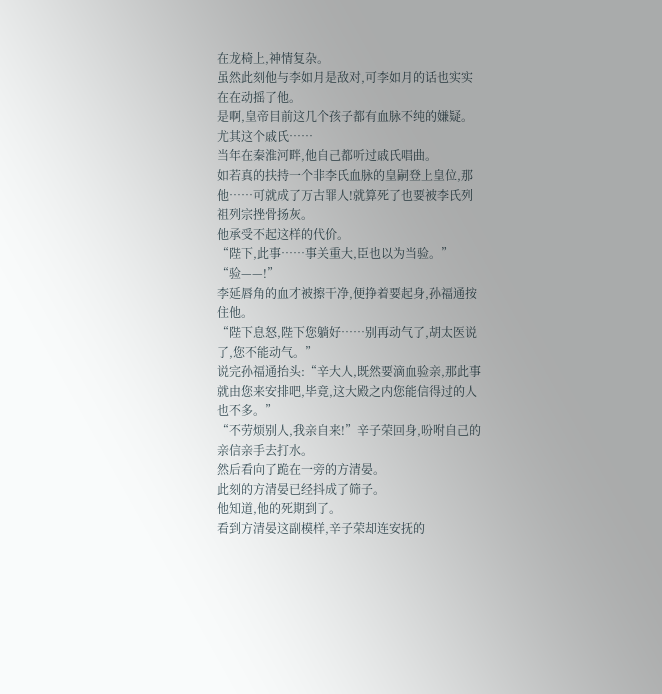在龙椅上,神情复杂。
虽然此刻他与李如月是敌对,可李如月的话也实实在在动摇了他。
是啊,皇帝目前这几个孩子都有血脉不纯的嫌疑。
尤其这个戚氏……
当年在秦淮河畔,他自己都听过戚氏唱曲。
如若真的扶持一个非李氏血脉的皇嗣登上皇位,那他……可就成了万古罪人!就算死了也要被李氏列祖列宗挫骨扬灰。
他承受不起这样的代价。
“陛下,此事……事关重大,臣也以为当验。”
“验——!”
李延唇角的血才被擦干净,便挣着要起身,孙福通按住他。
“陛下息怒,陛下您躺好……别再动气了,胡太医说了,您不能动气。”
说完孙福通抬头:“辛大人,既然要滴血验亲,那此事就由您来安排吧,毕竟,这大殿之内您能信得过的人也不多。”
“不劳烦别人,我亲自来!”辛子荣回身,吩咐自己的亲信亲手去打水。
然后看向了跪在一旁的方清晏。
此刻的方清晏已经抖成了筛子。
他知道,他的死期到了。
看到方清晏这副模样,辛子荣却连安抚的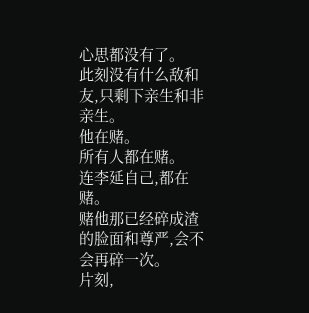心思都没有了。
此刻没有什么敌和友,只剩下亲生和非亲生。
他在赌。
所有人都在赌。
连李延自己,都在赌。
赌他那已经碎成渣的脸面和尊严,会不会再碎一次。
片刻,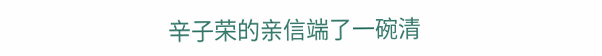辛子荣的亲信端了一碗清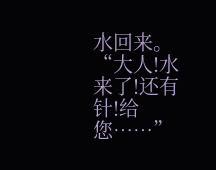水回来。
“大人!水来了!还有针!给您……”